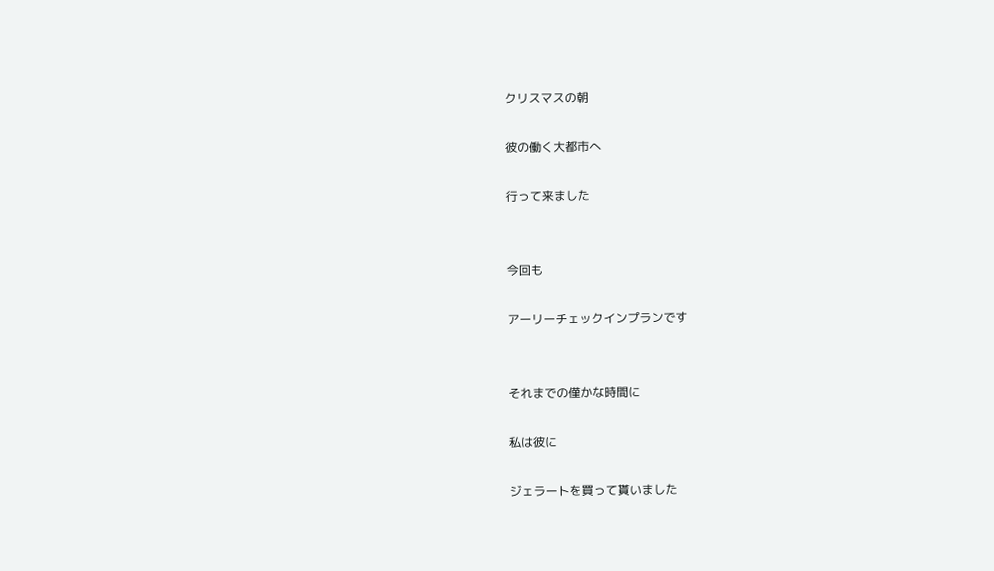クリスマスの朝

彼の働く大都市へ

行って来ました


今回も

アーリーチェックインプランです


それまでの僅かな時間に

私は彼に

ジェラートを買って貰いました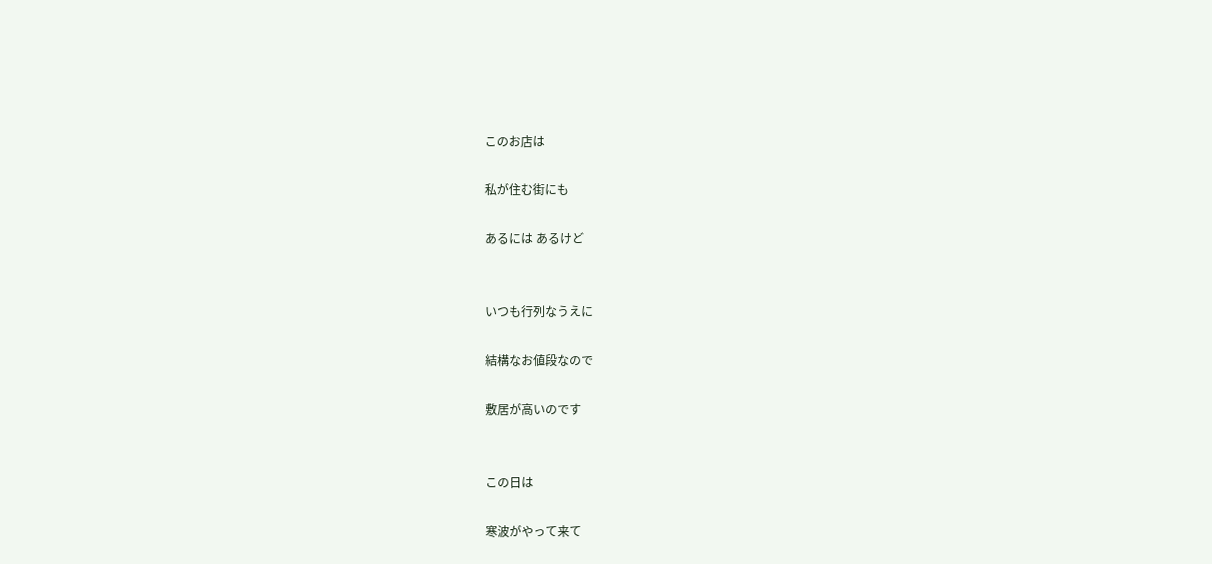このお店は

私が住む街にも

あるには あるけど


いつも行列なうえに

結構なお値段なので

敷居が高いのです


この日は

寒波がやって来て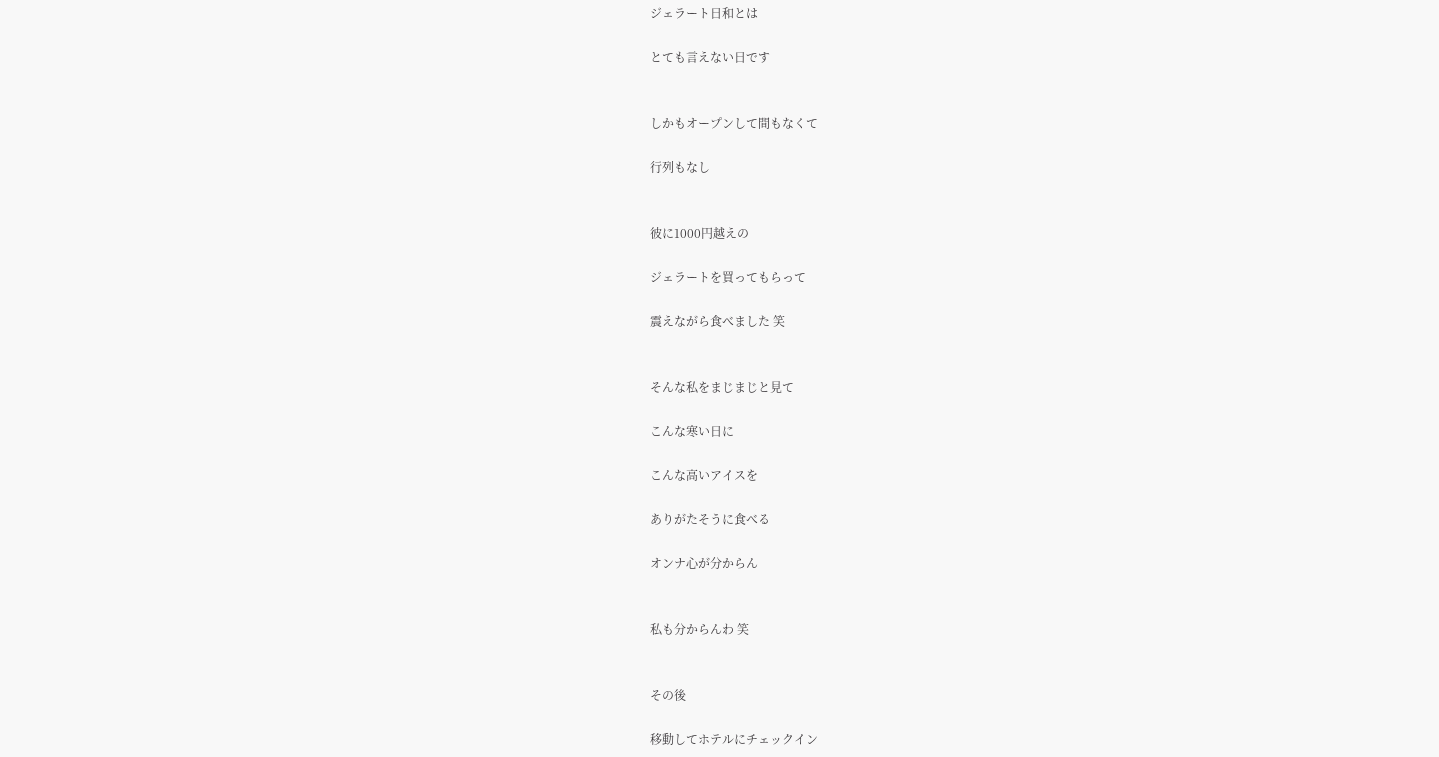ジェラート日和とは

とても言えない日です


しかもオープンして間もなくて

行列もなし


彼に1000円越えの

ジェラートを買ってもらって

震えながら食べました 笑


そんな私をまじまじと見て

こんな寒い日に

こんな高いアイスを

ありがたそうに食べる

オンナ心が分からん


私も分からんわ 笑


その後

移動してホテルにチェックイン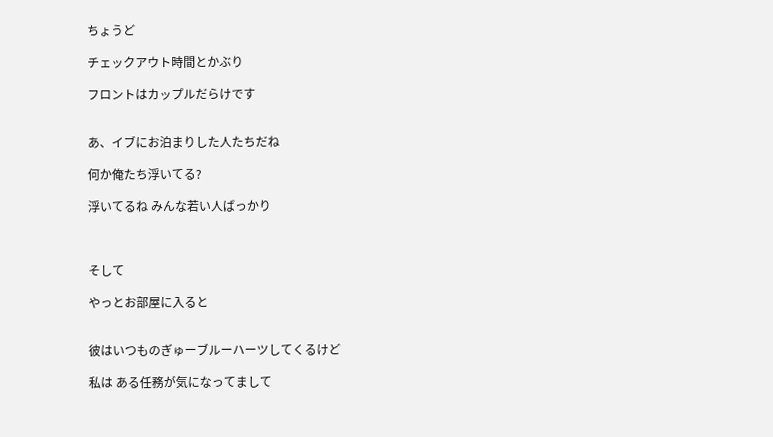ちょうど

チェックアウト時間とかぶり

フロントはカップルだらけです


あ、イブにお泊まりした人たちだね

何か俺たち浮いてる?

浮いてるね みんな若い人ばっかり



そして

やっとお部屋に入ると


彼はいつものぎゅーブルーハーツしてくるけど

私は ある任務が気になってまして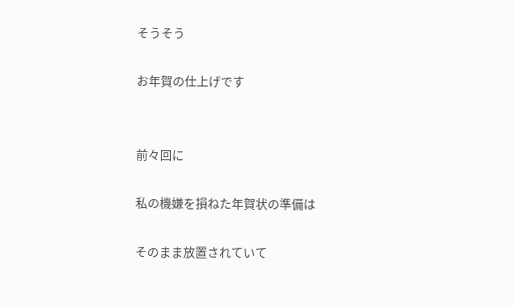そうそう

お年賀の仕上げです


前々回に

私の機嫌を損ねた年賀状の準備は

そのまま放置されていて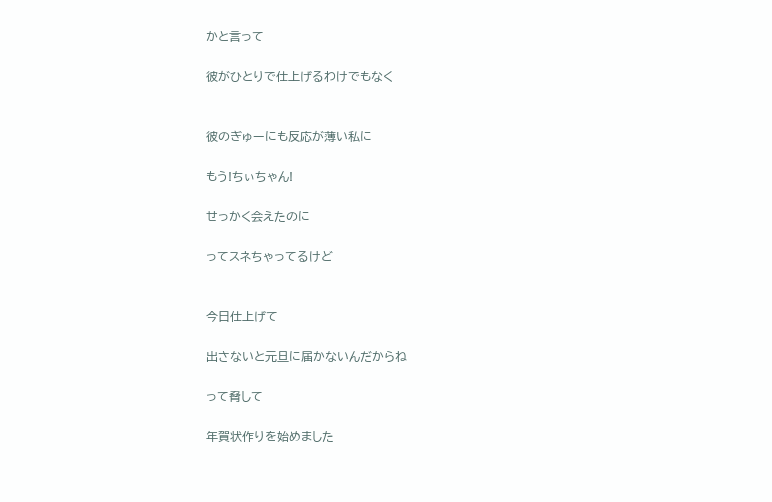かと言って

彼がひとりで仕上げるわけでもなく


彼のぎゅーにも反応が薄い私に

もう!ちぃちゃん!

せっかく会えたのに

ってスネちゃってるけど


今日仕上げて

出さないと元旦に届かないんだからね

って脅して

年賀状作りを始めました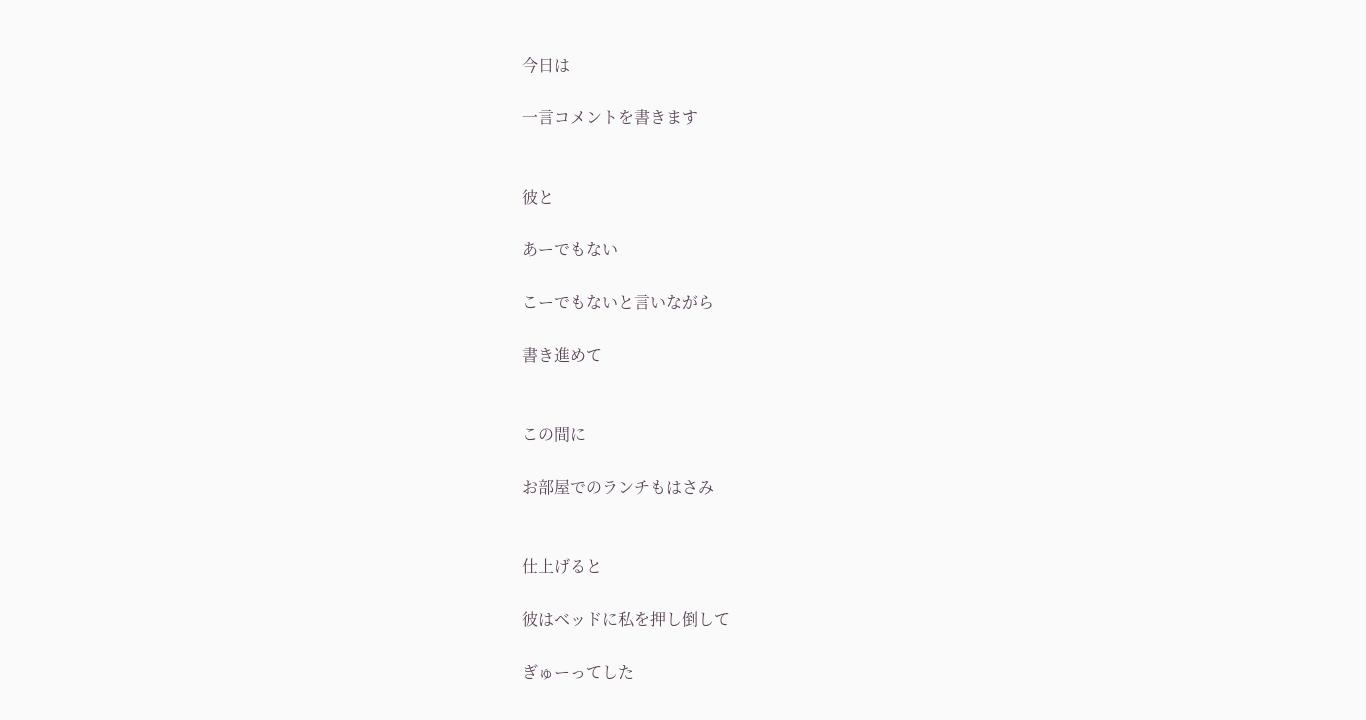今日は

一言コメントを書きます


彼と

あーでもない

こーでもないと言いながら

書き進めて


この間に

お部屋でのランチもはさみ


仕上げると

彼はベッドに私を押し倒して

ぎゅーってした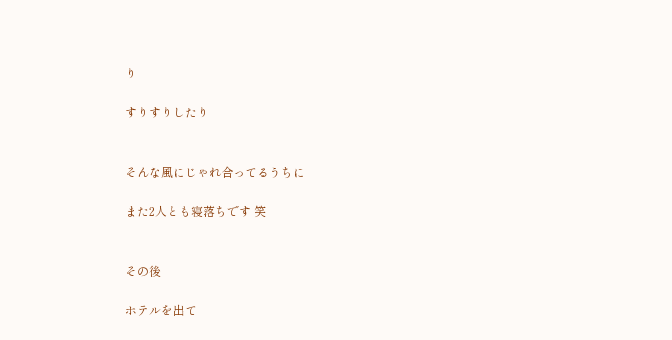り

すりすりしたり


そんな風にじゃれ合ってるうちに

また2人とも寝落ちです 笑


その後

ホテルを出て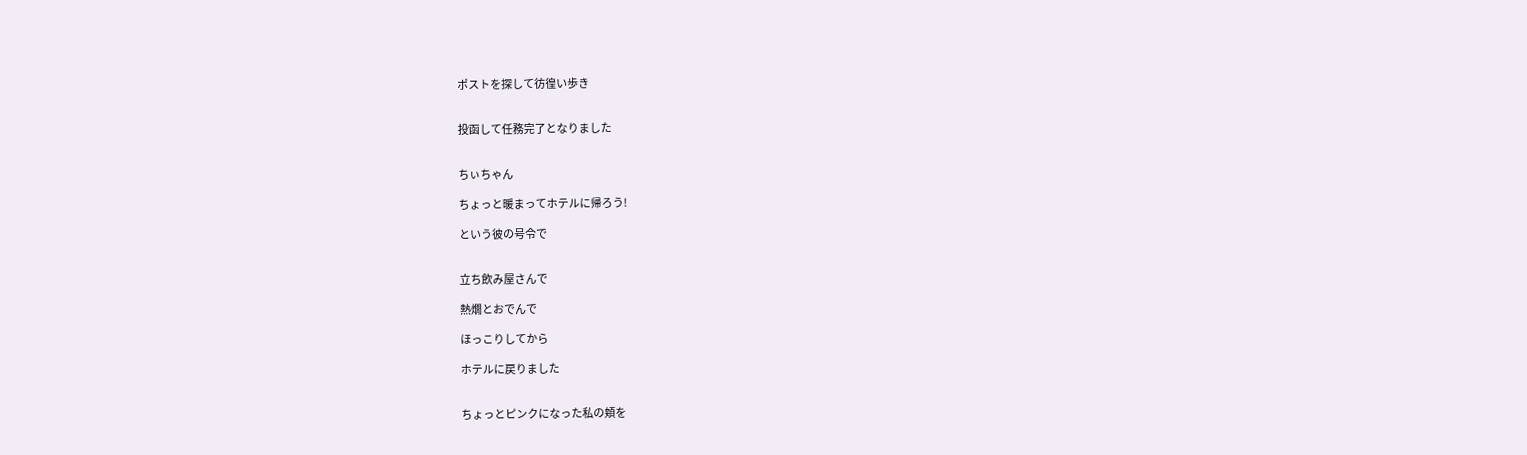ポストを探して彷徨い歩き


投函して任務完了となりました


ちぃちゃん

ちょっと暖まってホテルに帰ろう!

という彼の号令で


立ち飲み屋さんで

熱燗とおでんで

ほっこりしてから

ホテルに戻りました


ちょっとピンクになった私の頬を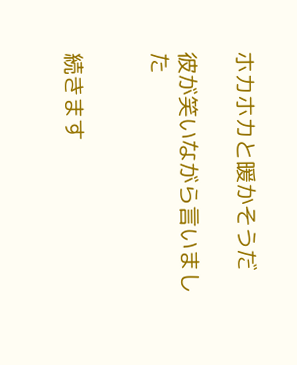ホカホカと暖かそうだ

彼が笑いながら言いました


続きます